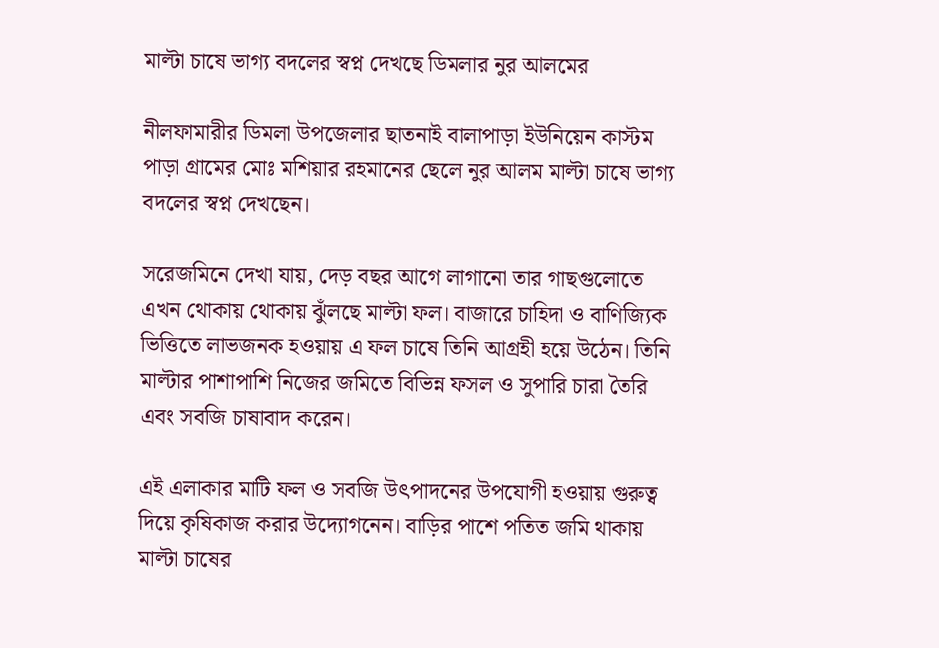মাল্টা চাষে ভাগ্য বদলের স্বপ্ন দেখছে ডিমলার নুর আলমের

নীলফামারীর ডিমলা উপজেলার ছাতনাই বালাপাড়া ইউনিয়েন কাস্টম পাড়া গ্রামের মোঃ মশিয়ার রহমানের ছেলে নুর আলম মাল্টা চাষে ভাগ্য বদলের স্বপ্ন দেখছেন।

সরেজমিনে দেখা যায়, দেড় বছর আগে লাগানো তার গাছগুলোতে এখন থোকায় থোকায় ঝুঁলছে মাল্টা ফল। বাজারে চাহিদা ও বাণিজ্যিক ভিত্তিতে লাভজনক হওয়ায় এ ফল চাষে তিনি আগ্রহী হয়ে উঠেন। তিনি মাল্টার পাশাপাশি নিজের জমিতে বিভিন্ন ফসল ও সুপারি চারা তৈরি এবং সবজি চাষাবাদ করেন।

এই এলাকার মাটি ফল ও সবজি উৎপাদনের উপযোগী হওয়ায় গুরুত্ব দিয়ে কৃষিকাজ করার উদ্যোগনেন। বাড়ির পাশে পতিত জমি থাকায় মাল্টা চাষের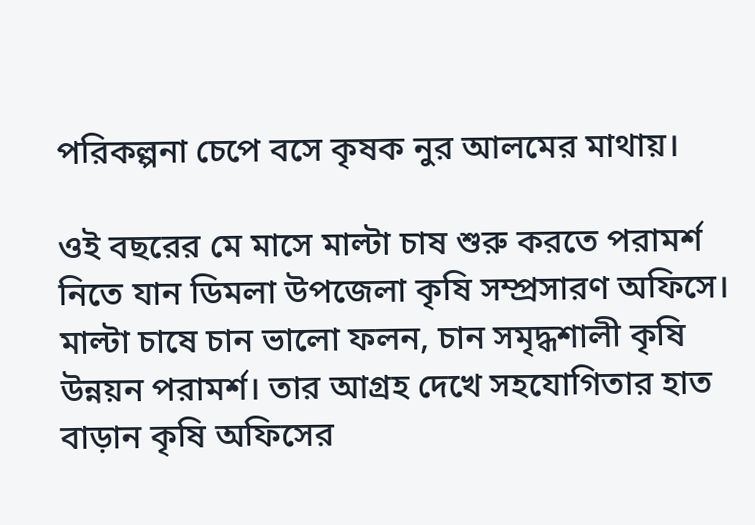পরিকল্পনা চেপে বসে কৃষক নুর আলমের মাথায়।

ওই বছরের মে মাসে মাল্টা চাষ শুরু করতে পরামর্শ নিতে যান ডিমলা উপজেলা কৃষি সম্প্রসারণ অফিসে। মাল্টা চাষে চান ভালো ফলন, চান সমৃদ্ধশালী কৃষি উন্নয়ন পরামর্শ। তার আগ্রহ দেখে সহযোগিতার হাত বাড়ান কৃষি অফিসের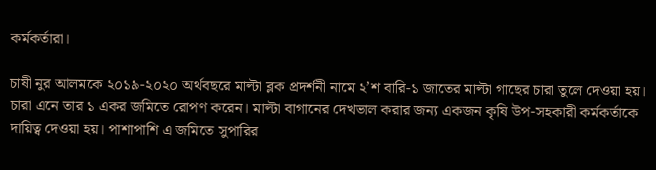কর্মকর্তারা।

চাষী নুর আলমকে ২০১৯-২০২০ অর্থবছরে মাল্টা ব্লক প্রদর্শনী নামে ২’শ বারি-১ জাতের মাল্টা গাছের চারা তুলে দেওয়া হয়। চারা এনে তার ১ একর জমিতে রোপণ করেন। মাল্টা বাগানের দেখভাল করার জন্য একজন কৃষি উপ-সহকারী কর্মকর্তাকে দায়িত্ব দেওয়া হয়। পাশাপাশি এ জমিতে সুপারির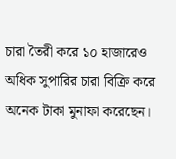চারা তৈরী করে ১০ হাজারেও অধিক সুপারির চারা বিক্রি করে অনেক টাকা মুনাফা করেছেন।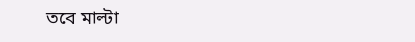তবে মাল্টা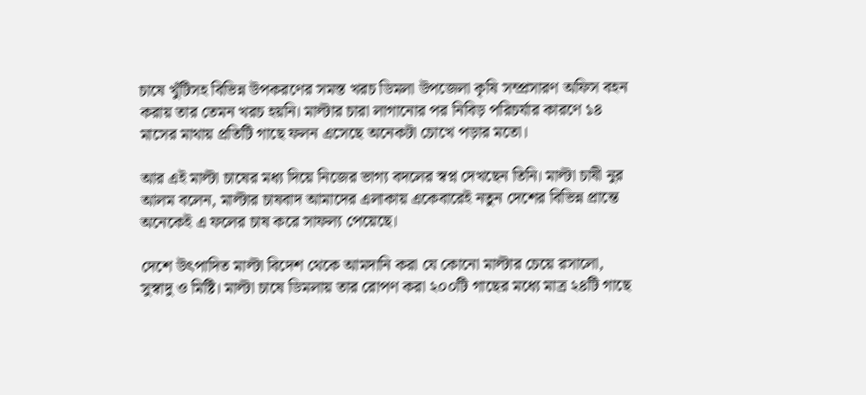চাষে খুঁটিসহ বিভিন্ন উপকরণের সমস্ত খরচ ডিমলা উপজেলা কৃষি সম্প্রসারণ অফিস বহন করায় তার তেমন খরচ হয়নি। মাল্টার চারা লাগানোর পর নিবিড় পরিচর্যার কারণে ১৪ মাসের মাথায় প্রতিটি গাছে ফলন এসেছে অনেকটা চোখে পড়ার মতো।

আর এই মাল্টা চাষের মধ্য দিয়ে নিজের ভাগ্য বদলের স্বপ্ন দেখছেন তিনি। মাল্টা চাষী নুর আলম বলেন, মাল্টার চাষবাদ আমাদের এলাকায় একেবারেই নতুন দেশের বিভিন্ন প্রান্তে অনেকেই এ ফলের চাষ করে সাফল্য পেয়েছে।

দেশে উৎপাদিত মাল্টা বিদেশ থেকে আমদানি করা যে কোনো মাল্টার চেয়ে রসালো, সুস্বাদু ও মিষ্টি। মাল্টা চাষে ডিমলায় তার রোপণ করা ২০০টি গাছের মধ্যে মাত্র ২৪টি গাছে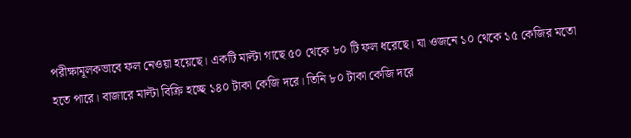পরীক্ষামূলকভাবে ফল নেওয়া হয়েছে। একটি মাল্টা গাছে ৫০ থেকে ৮০ টি ফল ধরেছে। যা ওজনে ১০ থেকে ১৫ কেজির মতো হতে পারে। বাজারে মাল্টা বিক্রি হচ্ছে ১৪০ টাকা কেজি দরে। তিনি ৮০ টাকা কেজি দরে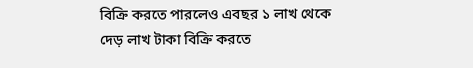বিক্রি করতে পারলেও এবছর ১ লাখ থেকে দেড় লাখ টাকা বিক্রি করতে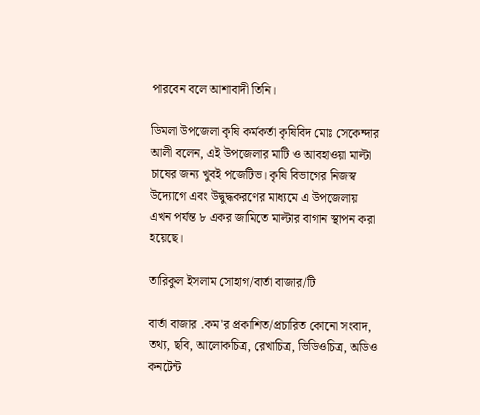পারবেন বলে আশাবাদী তিনি।

ডিমলা উপজেলা কৃষি কর্মকর্তা কৃষিবিদ মোঃ সেকেন্দার আলী বলেন, এই উপজেলার মাটি ও আবহাওয়া মাল্টা চাষের জন্য খুবই পজেটিভ। কৃষি বিভাগের নিজস্ব উদ্যোগে এবং উদ্বুদ্ধকরণের মাধ্যমে এ উপজেলায় এখন পর্যন্ত ৮ একর জামিতে মাল্টার বাগান স্থাপন করা হয়েছে।

তারিকুল ইসলাম সোহাগ/বার্তা বাজার/টি

বার্তা বাজার .কম'র প্রকাশিত/প্রচারিত কোনো সংবাদ, তথ্য, ছবি, আলোকচিত্র, রেখাচিত্র, ভিডিওচিত্র, অডিও কনটেন্ট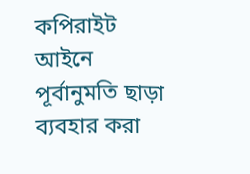কপিরাইট আইনে পূর্বানুমতি ছাড়া ব্যবহার করা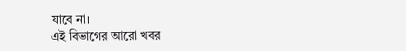যাবে না।
এই বিভাগের আরো খবর